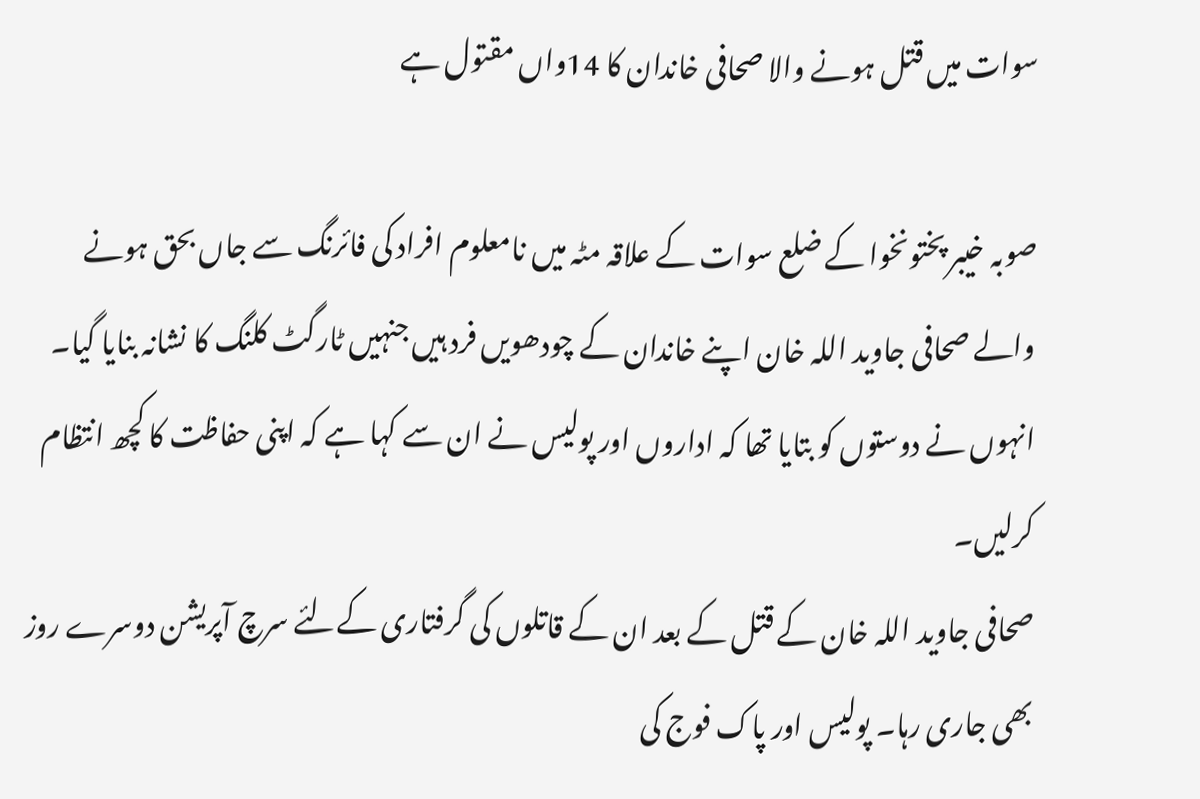سوات میں قتل ہونے والا صحافی خاندان کا 14واں مقتول ہے

صوبہ خیبر پختونخوا کے ضلع سوات کے علاقہ مٹہ میں نامعلوم افراد کی فائرنگ سے جاں بحق ہونے والے صحافی جاوید اللہ خان اپنے خاندان کے چودھویں فرد ہیں جنہیں ٹارگٹ کلنگ کا نشانہ بنایا گیا۔ انہوں نے دوستوں کو بتایا تھا کہ اداروں اور پولیس نے ان سے کہا ہے کہ اپنی حفاظت کا کچھ انتظام کرلیں۔
صحافی جاوید اللہ خان کے قتل کے بعد ان کے قاتلوں کی گرفتاری کےلئے سرچ آپریشن دوسرے روز بھی جاری رہا۔ پولیس اور پاک فوج کی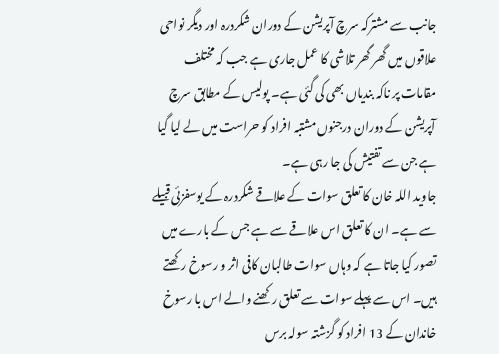جانب سے مشترکہ سرچ آپریشن کے دوران شکردرہ اور دیگر نواحی علاقوں میں گھر گھر تلاشی کا عمل جاری ہے جب کہ مختلف مقامات پر ناکہ بندیاں بھی کی گئی ہے۔ پولیس کے مطابق سرچ آپریشن کے دوران درجنوں مشتبہ افراد کو حراست میں لے لیا گیا ہے جن سے تفتیش کی جا رہی ہے۔
جاوید اللہ خان کا تعلق سوات کے علاقے شکردرہ کے یوسفزئی قبیلے سے ہے۔ ان کا تعلق اس علاقے سے ہے جس کے بارے میں تصور کیا جاتا ہے کہ وہاں سوات طالبان کافی اثر و رسوخ رکھتے ہیں۔ اس سے پہلے سوات سے تعلق رکھنے والے اس با رسوخ خاندان کے 13 افراد کو گزشتہ سولہ برس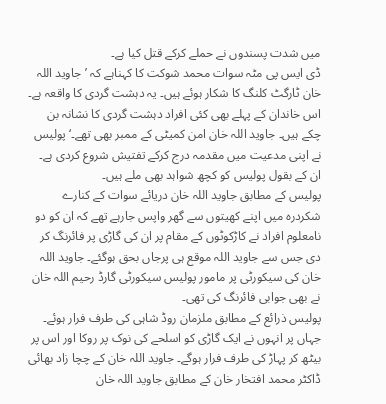میں شدت پسندوں نے حملے کرکے قتل کیا ہے۔
ڈی ایس پی مٹہ سوات محمد شوکت کا کہناہے کہ ’جاوید اللہ خان ٹارگٹ کلنگ کا شکار ہوئے ہیں۔ یہ دہشت گردی کا واقعہ ہے۔ اس خاندان کے پہلے بھی کئی افراد دہشت گردی کا نشانہ بن چکے ہیں۔ جاوید اللہ خان امن کمیٹی کے ممبر بھی تھے۔‘ پولیس نے اپنی مدعیت میں مقدمہ درج کرکے تفتیش شروع کردی ہے۔ ان کے بقول پولیس کو کچھ شواہد بھی ملے ہیں۔
پولیس کے مطابق جاوید اللہ خان دریائے سوات کے کنارے شکردرہ میں اپنے کھیتوں سے گھر واپس جارہے تھے کہ ان کو دو نامعلوم افراد نے کاڑکوٹوں کے مقام پر ان کی گاڑی پر فائرنگ کر دی جس سے جاوید اللہ موقع ہی پرجاں بحق ہوگئے۔ جاوید اللہ خان کی سیکورٹی پر مامور پولیس سیکورٹی گارڈ رحیم اللہ خان نے بھی جوابی فائرنگ کی تھی۔
پولیس ذرائع کے مطابق ملزمان روڈ شاہی کی طرف فرار ہوئے۔ جہاں پر انہوں نے ایک گاڑی کو اسلحے کی نوک پر روکا اور اس پر بیٹھ کر پہاڑ کی طرف فرار ہوگے۔ جاوید اللہ خان کے چچا زاد بھائی ڈاکٹر محمد افتخار خان کے مطابق جاوید اللہ خان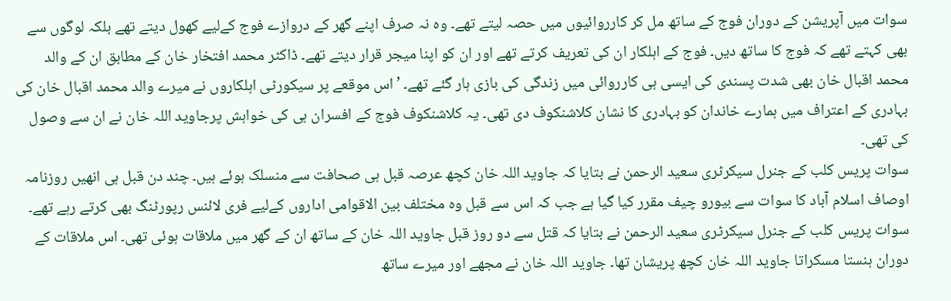سوات میں آپریشن کے دوران فوج کے ساتھ مل کر کارروائیوں میں حصہ لیتے تھے۔ وہ نہ صرف اپنے گھر کے دروازے فوج کےلیے کھول دیتے تھے بلکہ لوگوں سے بھی کہتے تھے کہ فوج کا ساتھ دیں۔ فوج کے اہلکار ان کی تعریف کرتے تھے اور ان کو اپنا میجر قرار دیتے تھے۔ ڈاکٹر محمد افتخار خان کے مطابق ان کے والد محمد اقبال خان بھی شدت پسندی کی ایسی ہی کارروائی میں زندگی کی بازی ہار گئے تھے۔ ’اس موقعے پر سیکورٹی اہلکاروں نے میرے والد محمد اقبال خان کی بہادری کے اعتراف میں ہمارے خاندان کو بہادری کا نشان کلاشنکوف دی تھی۔ یہ کلاشنکوف فوج کے افسران ہی کی خواہش پرجاوید اللہ خان نے ان سے وصول کی تھی۔
سوات پریس کلب کے جنرل سیکرٹری سعید الرحمن نے بتایا کہ جاوید اللہ خان کچھ عرصہ قبل ہی صحافت سے منسلک ہوئے ہیں۔ چند دن قبل ہی انھیں روزنامہ اوصاف اسلام آباد کا سوات سے بیورو چیف مقرر کیا گیا ہے جب کہ اس سے قبل وہ مختلف بین الاقوامی اداروں کےلیے فری لائنس رپورٹنگ بھی کرتے رہے تھے۔
سوات پریس کلب کے جنرل سیکرٹری سعید الرحمن نے بتایا کہ قتل سے دو روز قبل جاوید اللہ خان کے ساتھ ان کے گھر میں ملاقات ہوئی تھی۔ اس ملاقات کے دوران ہنستا مسکراتا جاوید اللہ خان کچھ پریشان تھا۔ جاوید اللہ خان نے مجھے اور میرے ساتھ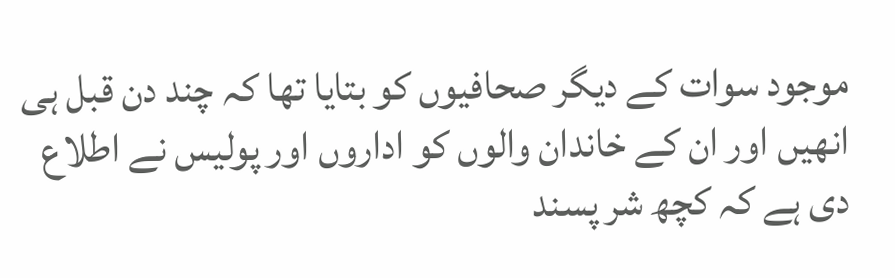موجود سوات کے دیگر صحافیوں کو بتایا تھا کہ چند دن قبل ہی انھیں اور ان کے خاندان والوں کو اداروں اور پولیس نے اطلاع دی ہے کہ کچھ شر پسند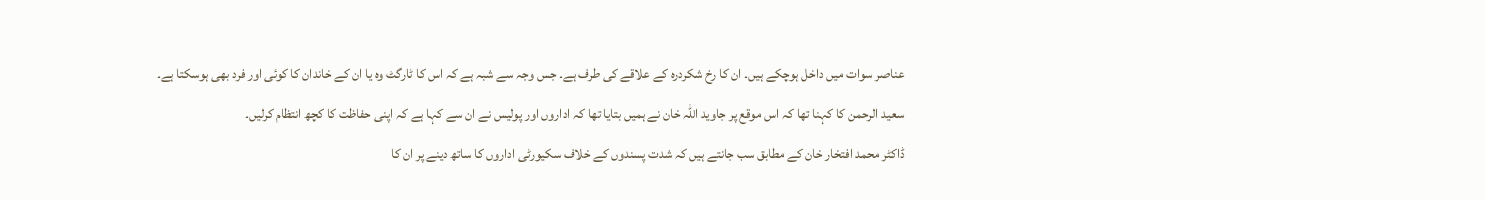عناصر سوات میں داخل ہوچکے ہیں۔ ان کا رخ شکردرہ کے علاقے کی طرف ہے۔ جس وجہ سے شبہ ہے کہ اس کا ٹارگٹ وہ یا ان کے خاندان کا کوئی اور فرد بھی ہوسکتا ہے۔ سعید الرحمن کا کہنا تھا کہ اس موقع پر جاوید اللہ خان نے ہمیں بتایا تھا کہ اداروں اور پولیس نے ان سے کہا ہے کہ اپنی حفاظت کا کچھ انتظام کرلیں۔
ڈاکٹر محمد افتخار خان کے مطابق سب جانتے ہیں کہ شدت پسندوں کے خلاف سکیورٹی اداروں کا ساتھ دینے پر ان کا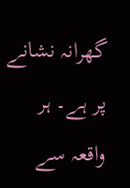گھرانہ نشانے پر ہے۔ ہر واقعہ سے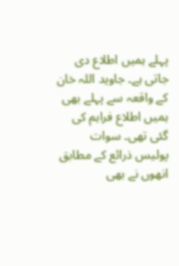پہلے ہمیں اطلاع دی جاتی ہے۔ جاوید اللہ خان کے واقعہ سے پہلے بھی ہمیں اطلاع فراہم کی گئی تھی۔ سوات پولیس ذرائع کے مطابق انھوں نے بھی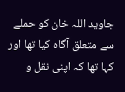جاوید اللہ خان کو حملے سے متعلق آگاہ کیا تھا اور کہا تھا کہ اپنی نقل و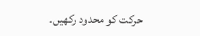حرکت کو محدود رکھیں۔